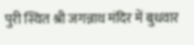पुरी स्थित श्री जगन्नाथ मंदिर में बुधवार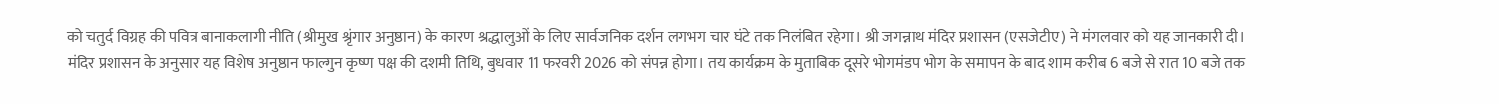को चतुर्द विग्रह की पवित्र बानाकलागी नीति (श्रीमुख श्रृंगार अनुष्ठान) के कारण श्रद्धालुओं के लिए सार्वजनिक दर्शन लगभग चार घंटे तक निलंबित रहेगा। श्री जगन्नाथ मंदिर प्रशासन (एसजेटीए) ने मंगलवार को यह जानकारी दी।
मंदिर प्रशासन के अनुसार यह विशेष अनुष्ठान फाल्गुन कृष्ण पक्ष की दशमी तिथि, बुधवार 11 फरवरी 2026 को संपन्न होगा। तय कार्यक्रम के मुताबिक दूसरे भोगमंडप भोग के समापन के बाद शाम करीब 6 बजे से रात 10 बजे तक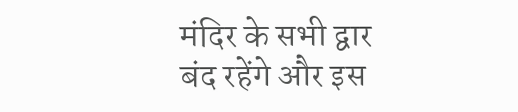मंदिर के सभी द्वार बंद रहेंगे और इस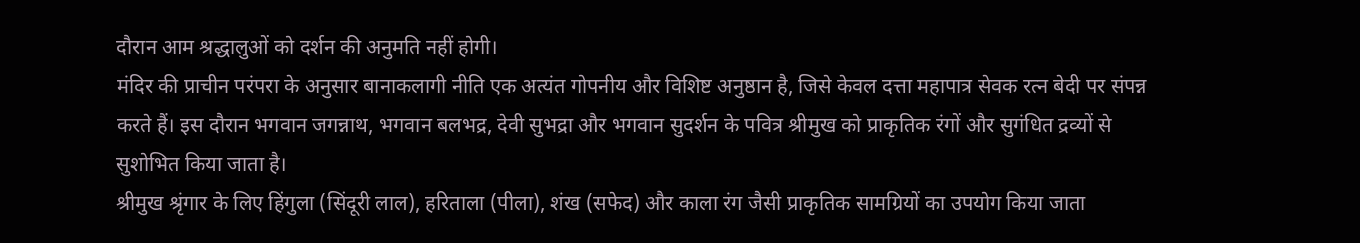दौरान आम श्रद्धालुओं को दर्शन की अनुमति नहीं होगी।
मंदिर की प्राचीन परंपरा के अनुसार बानाकलागी नीति एक अत्यंत गोपनीय और विशिष्ट अनुष्ठान है, जिसे केवल दत्ता महापात्र सेवक रत्न बेदी पर संपन्न करते हैं। इस दौरान भगवान जगन्नाथ, भगवान बलभद्र, देवी सुभद्रा और भगवान सुदर्शन के पवित्र श्रीमुख को प्राकृतिक रंगों और सुगंधित द्रव्यों से सुशोभित किया जाता है।
श्रीमुख श्रृंगार के लिए हिंगुला (सिंदूरी लाल), हरिताला (पीला), शंख (सफेद) और काला रंग जैसी प्राकृतिक सामग्रियों का उपयोग किया जाता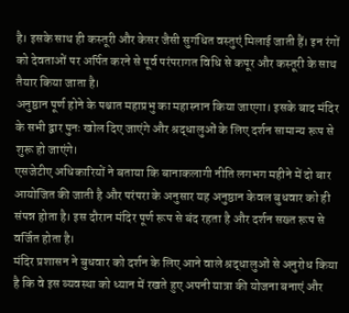है। इसके साथ ही कस्तूरी और केसर जैसी सुगंधित वस्तुएं मिलाई जाती हैं। इन रंगों को देवताओं पर अर्पित करने से पूर्व परंपरागत विधि से कपूर और कस्तूरी के साथ तैयार किया जाता है।
अनुष्ठान पूर्ण होने के पश्चात महाप्रभु का महास्नान किया जाएगा। इसके बाद मंदिर के सभी द्वार पुनः खोल दिए जाएंगे और श्रद्धालुओं के लिए दर्शन सामान्य रूप से शुरू हो जाएंगे।
एसजेटीए अधिकारियों ने बताया कि बानाकलागी नीति लगभग महीने में दो बार आयोजित की जाती है और परंपरा के अनुसार यह अनुष्ठान केवल बुधवार को ही संपन्न होता है। इस दौरान मंदिर पूर्ण रूप से बंद रहता है और दर्शन सख्त रूप से वर्जित होता है।
मंदिर प्रशासन ने बुधवार को दर्शन के लिए आने वाले श्रद्धालुओं से अनुरोध किया है कि वे इस व्यवस्था को ध्यान में रखते हुए अपनी यात्रा की योजना बनाएं और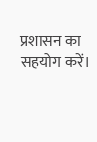प्रशासन का सहयोग करें।